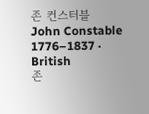존 컨스터블
John Constable
1776–1837 · British
존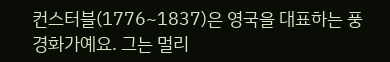컨스터블(1776~1837)은 영국을 대표하는 풍경화가예요. 그는 멀리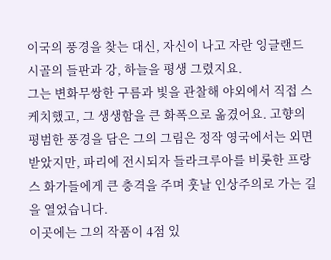이국의 풍경을 찾는 대신, 자신이 나고 자란 잉글랜드 시골의 들판과 강, 하늘을 평생 그렸지요.
그는 변화무쌍한 구름과 빛을 관찰해 야외에서 직접 스케치했고, 그 생생함을 큰 화폭으로 옮겼어요. 고향의 평범한 풍경을 담은 그의 그림은 정작 영국에서는 외면받았지만, 파리에 전시되자 들라크루아를 비롯한 프랑스 화가들에게 큰 충격을 주며 훗날 인상주의로 가는 길을 열었습니다.
이곳에는 그의 작품이 4점 있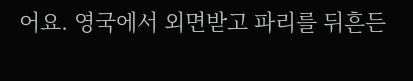어요. 영국에서 외면받고 파리를 뒤흔든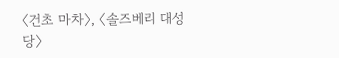〈건초 마차〉, 〈솔즈베리 대성당〉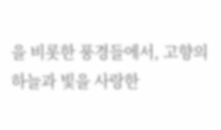을 비롯한 풍경들에서, 고향의 하늘과 빛을 사랑한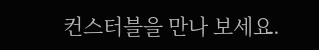컨스터블을 만나 보세요.